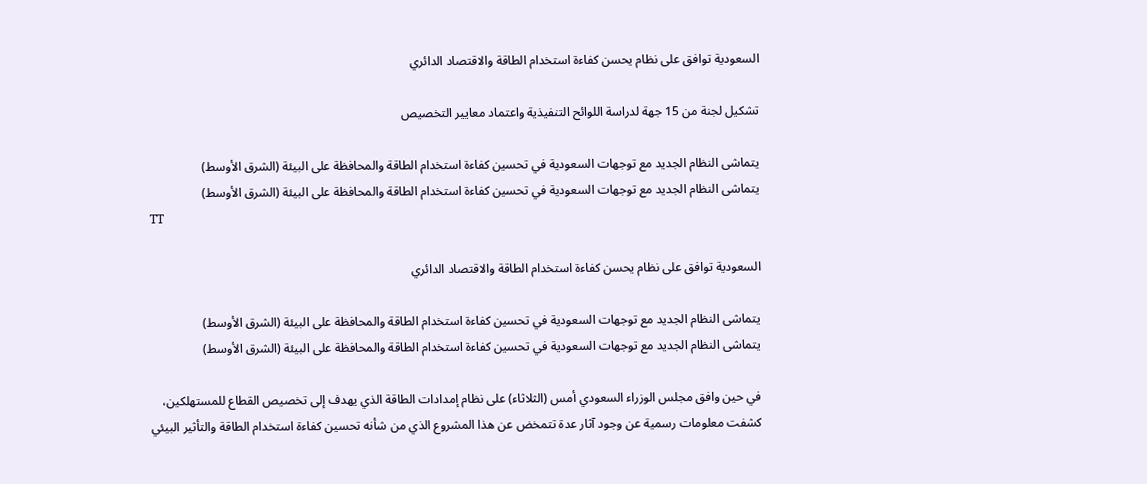السعودية توافق على نظام يحسن كفاءة استخدام الطاقة والاقتصاد الدائري

تشكيل لجنة من 15 جهة لدراسة اللوائح التنفيذية واعتماد معايير التخصيص

يتماشى النظام الجديد مع توجهات السعودية في تحسين كفاءة استخدام الطاقة والمحافظة على البيئة (الشرق الأوسط)
يتماشى النظام الجديد مع توجهات السعودية في تحسين كفاءة استخدام الطاقة والمحافظة على البيئة (الشرق الأوسط)
TT

السعودية توافق على نظام يحسن كفاءة استخدام الطاقة والاقتصاد الدائري

يتماشى النظام الجديد مع توجهات السعودية في تحسين كفاءة استخدام الطاقة والمحافظة على البيئة (الشرق الأوسط)
يتماشى النظام الجديد مع توجهات السعودية في تحسين كفاءة استخدام الطاقة والمحافظة على البيئة (الشرق الأوسط)

في حين وافق مجلس الوزراء السعودي أمس (الثلاثاء) على نظام إمدادات الطاقة الذي يهدف إلى تخصيص القطاع للمستهلكين، كشفت معلومات رسمية عن وجود آثار عدة تتمخض عن هذا المشروع الذي من شأنه تحسين كفاءة استخدام الطاقة والتأثير البيئي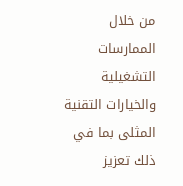من خلال الممارسات التشغيلية والخيارات التقنية المثلى بما في ذلك تعزيز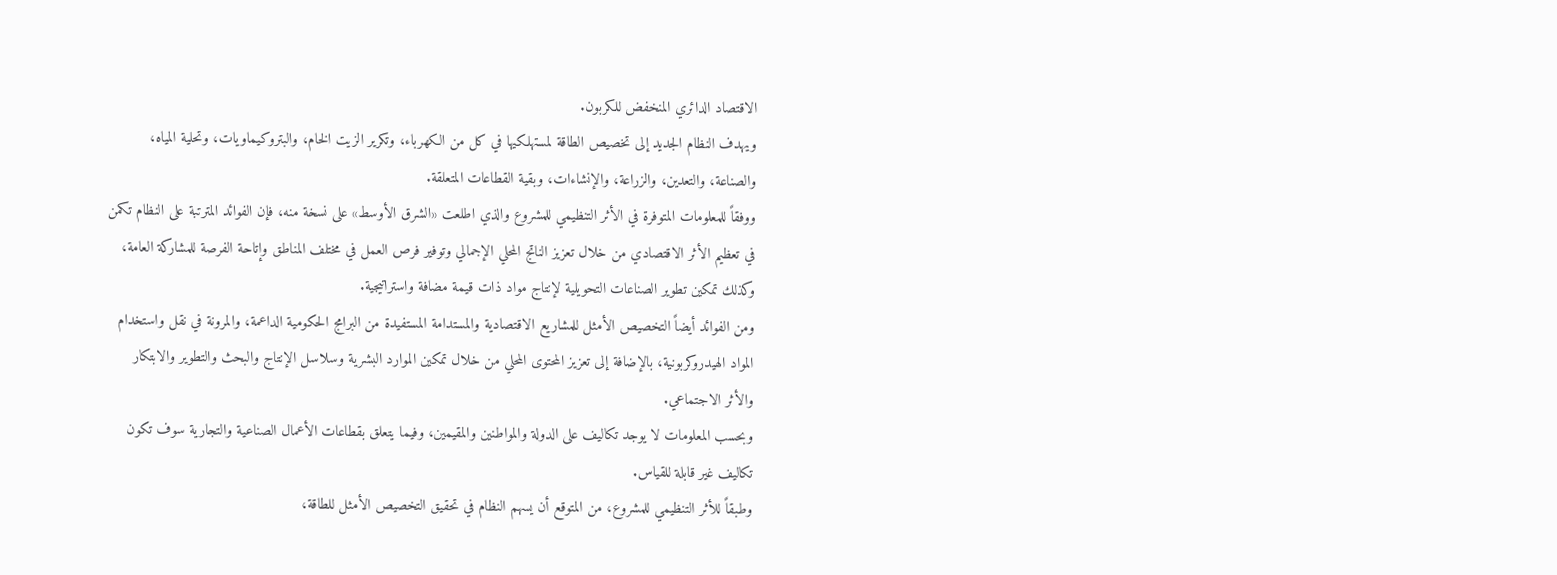الاقتصاد الدائري المنخفض للكربون.
ويهدف النظام الجديد إلى تخصيص الطاقة لمستهلكيها في كل من الكهرباء، وتكرير الزيت الخام، والبتروكيماويات، وتحلية المياه، والصناعة، والتعدين، والزراعة، والإنشاءات، وبقية القطاعات المتعلقة.
ووفقاً للمعلومات المتوفرة في الأثر التنظيمي للمشروع والذي اطلعت «الشرق الأوسط» على نسخة منه، فإن الفوائد المترتبة على النظام تكمن في تعظيم الأثر الاقتصادي من خلال تعزيز الناتج المحلي الإجمالي وتوفير فرص العمل في مختلف المناطق وإتاحة الفرصة للمشاركة العامة، وكذلك تمكين تطوير الصناعات التحويلية لإنتاج مواد ذات قيمة مضافة واستراتيجية.
ومن الفوائد أيضاً التخصيص الأمثل للمشاريع الاقتصادية والمستدامة المستفيدة من البرامج الحكومية الداعمة، والمرونة في نقل واستخدام المواد الهيدروكربونية، بالإضافة إلى تعزيز المحتوى المحلي من خلال تمكين الموارد البشرية وسلاسل الإنتاج والبحث والتطوير والابتكار والأثر الاجتماعي.
وبحسب المعلومات لا يوجد تكاليف على الدولة والمواطنين والمقيمين، وفيما يتعلق بقطاعات الأعمال الصناعية والتجارية سوف تكون تكاليف غير قابلة للقياس.
وطبقاً للأثر التنظيمي للمشروع، من المتوقع أن يسهم النظام في تحقيق التخصيص الأمثل للطاقة،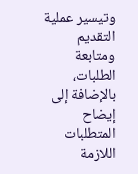وتيسير عملية التقديم ومتابعة الطلبات، بالإضافة إلى إيضاح المتطلبات اللازمة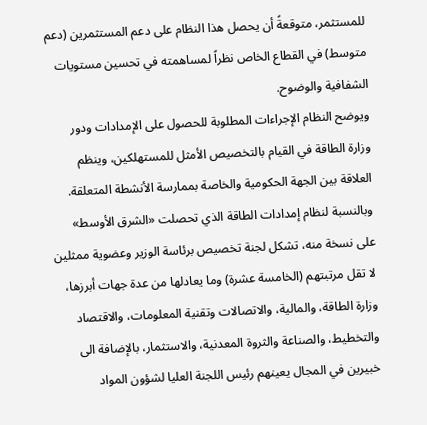للمستثمر، متوقعةً أن يحصل هذا النظام على دعم المستثمرين (دعم متوسط) في القطاع الخاص نظراً لمساهمته في تحسين مستويات الشفافية والوضوح.
ويوضح النظام الإجراءات المطلوبة للحصول على الإمدادات ودور وزارة الطاقة في القيام بالتخصيص الأمثل للمستهلكين، وينظم العلاقة بين الجهة الحكومية والخاصة بممارسة الأنشطة المتعلقة.
وبالنسبة لنظام إمدادات الطاقة الذي تحصلت «الشرق الأوسط» على نسخة منه، تشكل لجنة تخصيص برئاسة الوزير وعضوية ممثلين لا تقل مرتبتهم (الخامسة عشرة) وما يعادلها من عدة جهات أبرزها، وزارة الطاقة، والمالية، والاتصالات وتقنية المعلومات، والاقتصاد والتخطيط، والصناعة والثروة المعدنية، والاستثمار، بالإضافة الى خبيرين في المجال يعينهم رئيس اللجنة العليا لشؤون المواد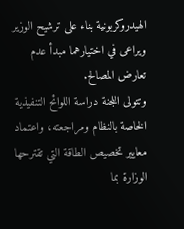الهيدروكربونية بناء على ترشيح الوزير ويراعى في اختيارهما مبدأ عدم تعارض المصالح.
وتتولى اللجنة دراسة اللوائح التنفيذية الخاصة بالنظام ومراجعته، واعتماد معايير تخصيص الطاقة التي تقترحها الوزارة بما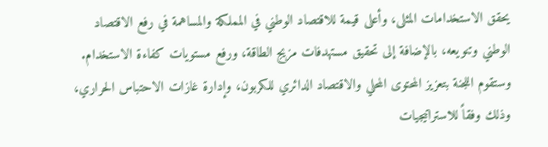يحقق الاستخدامات المثلى، وأعلى قيمة للاقتصاد الوطني في المملكة والمساهمة في رفع الاقتصاد الوطني وتنويعه، بالإضافة إلى تحقيق مستهدفات مزيج الطاقة، ورفع مستويات كفاءة الاستخدام.
وستقوم اللجنة بتعزيز المحتوى المحلي والاقتصاد الدائري للكربون، وإدارة غازات الاحتباس الحراري، وذلك وفقاً للاستراتيجيات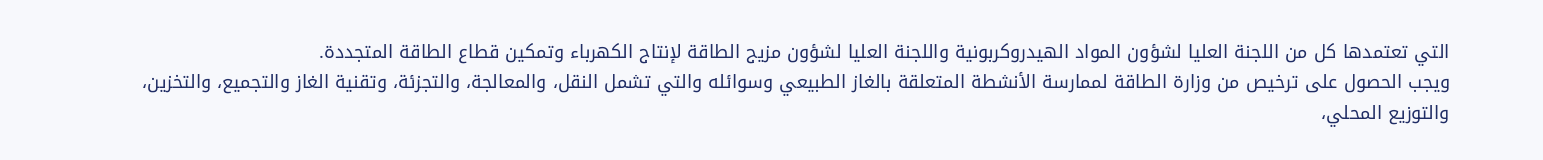التي تعتمدها كل من اللجنة العليا لشؤون المواد الهيدروكربونية واللجنة العليا لشؤون مزيج الطاقة لإنتاج الكهرباء وتمكين قطاع الطاقة المتجددة.
ويجب الحصول على ترخيص من وزارة الطاقة لممارسة الأنشطة المتعلقة بالغاز الطبيعي وسوائله والتي تشمل النقل، والمعالجة، والتجزئة، وتقنية الغاز والتجميع، والتخزين، والتوزيع المحلي،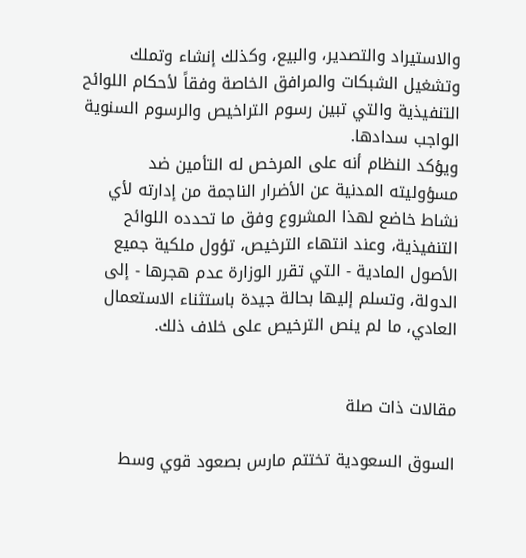والاستيراد والتصدير، والبيع، وكذلك إنشاء وتملك وتشغيل الشبكات والمرافق الخاصة وفقاً لأحكام اللوائح التنفيذية والتي تبين رسوم التراخيص والرسوم السنوية الواجب سدادها.
ويؤكد النظام أنه على المرخص له التأمين ضد مسؤوليته المدنية عن الأضرار الناجمة من إدارته لأي نشاط خاضع لهذا المشروع وفق ما تحدده اللوائح التنفيذية، وعند انتهاء الترخيص، تؤول ملكية جميع الأصول المادية - التي تقرر الوزارة عدم هجرها - إلى الدولة، وتسلم إليها بحالة جيدة باستثناء الاستعمال العادي، ما لم ينص الترخيص على خلاف ذلك.


مقالات ذات صلة

السوق السعودية تختتم مارس بصعود قوي وسط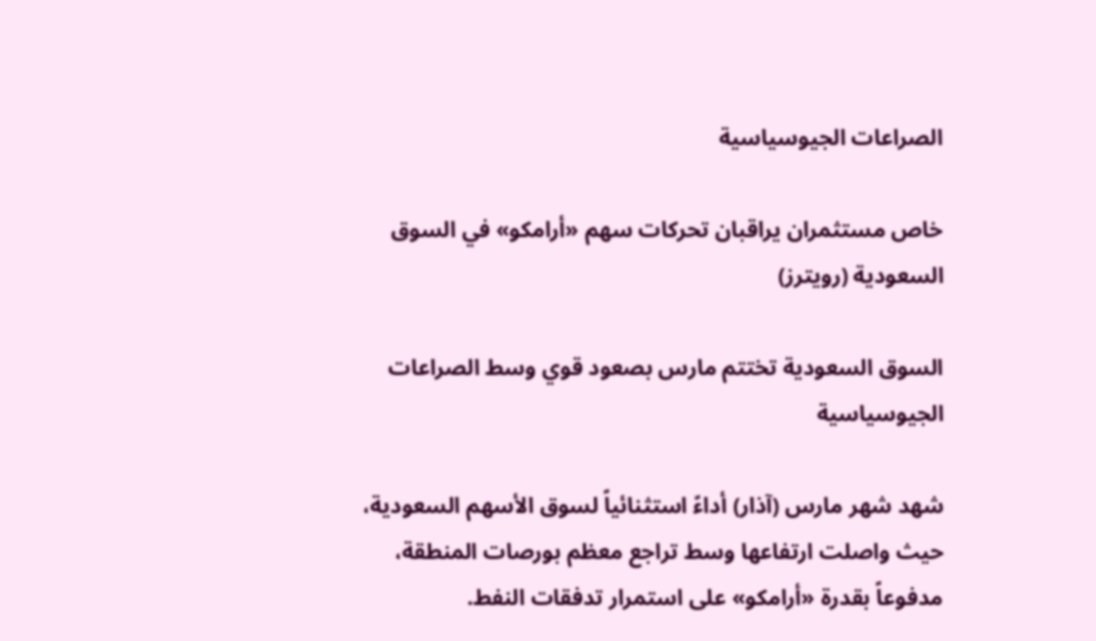الصراعات الجيوسياسية

خاص مستثمران يراقبان تحركات سهم «أرامكو» في السوق السعودية (رويترز)

السوق السعودية تختتم مارس بصعود قوي وسط الصراعات الجيوسياسية

شهد شهر مارس (آذار) أداءً استثنائياً لسوق الأسهم السعودية، حيث واصلت ارتفاعها وسط تراجع معظم بورصات المنطقة، مدفوعاً بقدرة «أرامكو» على استمرار تدفقات النفط.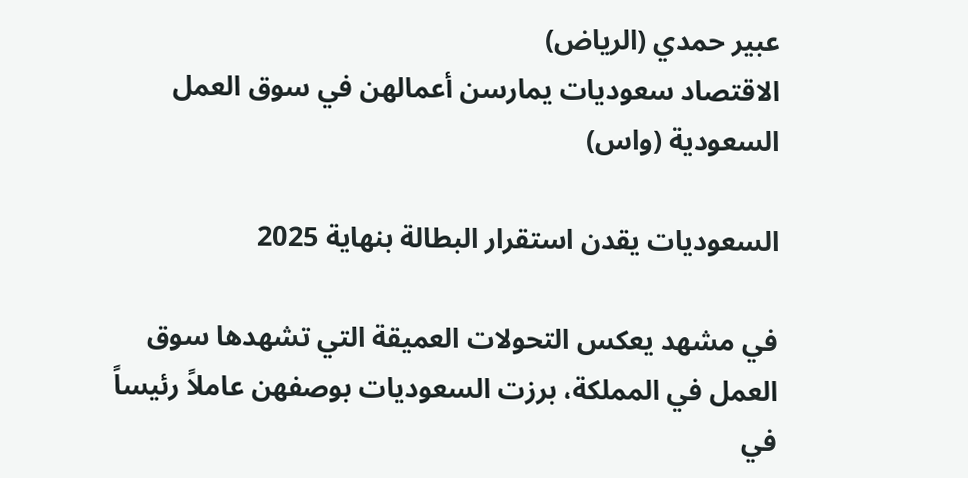عبير حمدي (الرياض)
الاقتصاد سعوديات يمارسن أعمالهن في سوق العمل السعودية (واس)

السعوديات يقدن استقرار البطالة بنهاية 2025

في مشهد يعكس التحولات العميقة التي تشهدها سوق العمل في المملكة، برزت السعوديات بوصفهن عاملاً رئيساً في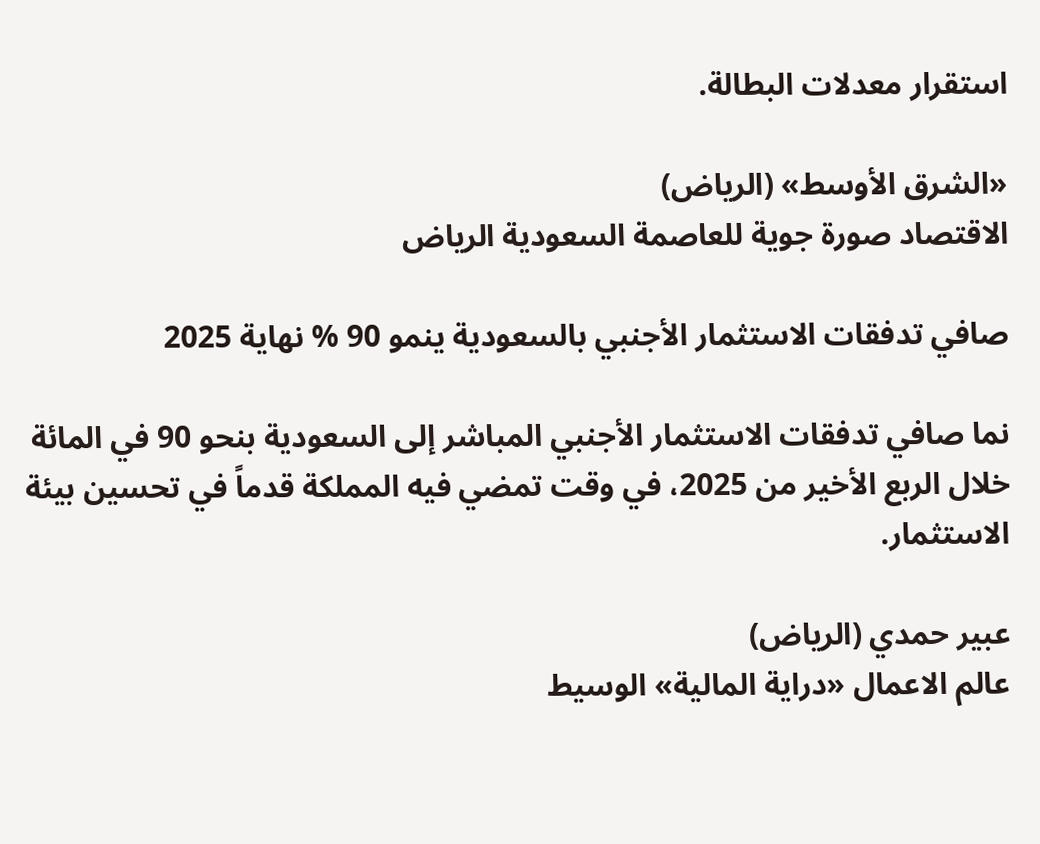استقرار معدلات البطالة.

«الشرق الأوسط» (الرياض)
الاقتصاد صورة جوية للعاصمة السعودية الرياض

صافي تدفقات الاستثمار الأجنبي بالسعودية ينمو 90 % نهاية 2025

نما صافي تدفقات الاستثمار الأجنبي المباشر إلى السعودية بنحو 90 في المائة خلال الربع الأخير من 2025، في وقت تمضي فيه المملكة قدماً في تحسين بيئة الاستثمار.

عبير حمدي (الرياض)
عالم الاعمال «دراية المالية» الوسيط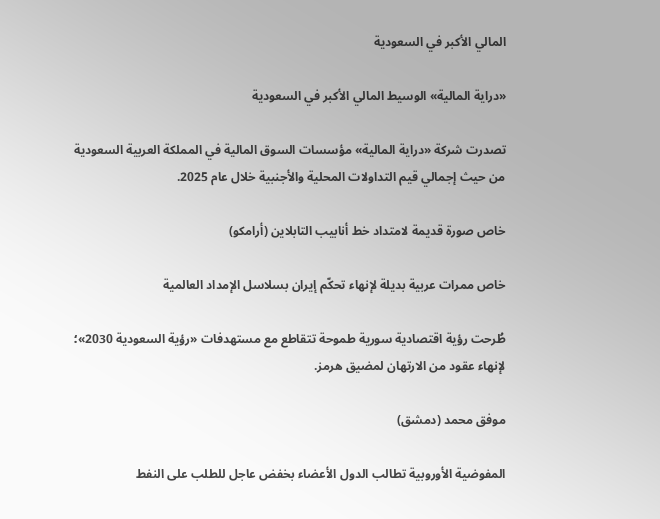المالي الأكبر في السعودية

«دراية المالية» الوسيط المالي الأكبر في السعودية

تصدرت شركة «دراية المالية» مؤسسات السوق المالية في المملكة العربية السعودية من حيث إجمالي قيم التداولات المحلية والأجنبية خلال عام 2025.

خاص صورة قديمة لامتداد خط أنابيب التابلاين (أرامكو)

خاص ممرات عربية بديلة لإنهاء تحكّم إيران بسلاسل الإمداد العالمية

طُرحت رؤية اقتصادية سورية طموحة تتقاطع مع مستهدفات «رؤية السعودية 2030»؛ لإنهاء عقود من الارتهان لمضيق هرمز.

موفق محمد (دمشق)

المفوضية الأوروبية تطالب الدول الأعضاء بخفض عاجل للطلب على النفط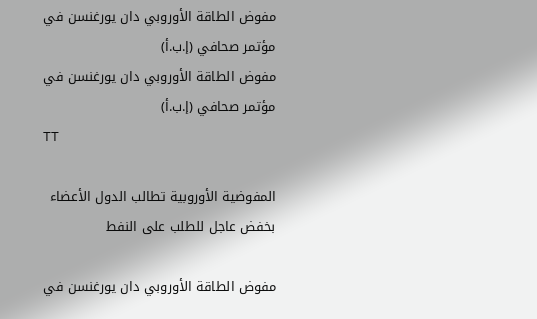مفوض الطاقة الأوروبي دان يورغنسن في مؤتمر صحافي (إ.ب.أ)
مفوض الطاقة الأوروبي دان يورغنسن في مؤتمر صحافي (إ.ب.أ)
TT

المفوضية الأوروبية تطالب الدول الأعضاء بخفض عاجل للطلب على النفط

مفوض الطاقة الأوروبي دان يورغنسن في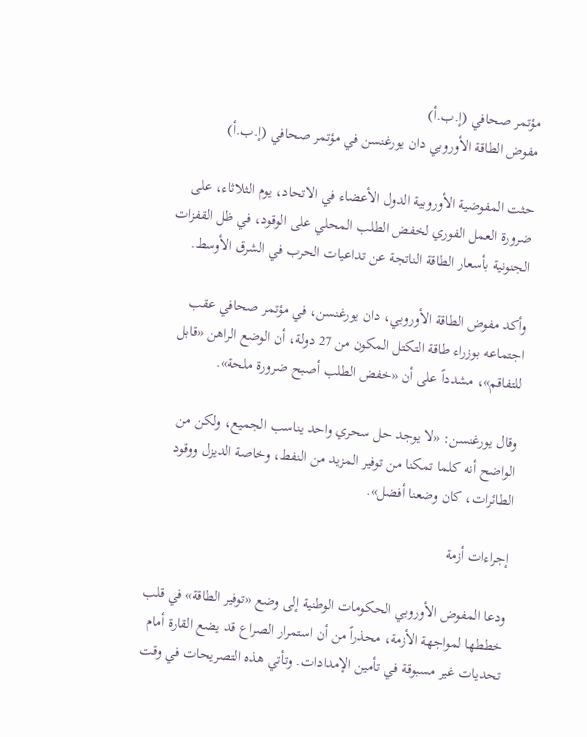مؤتمر صحافي (إ.ب.أ)
مفوض الطاقة الأوروبي دان يورغنسن في مؤتمر صحافي (إ.ب.أ)

حثت المفوضية الأوروبية الدول الأعضاء في الاتحاد، يوم الثلاثاء، على ضرورة العمل الفوري لخفض الطلب المحلي على الوقود، في ظل القفزات الجنونية بأسعار الطاقة الناتجة عن تداعيات الحرب في الشرق الأوسط.

وأكد مفوض الطاقة الأوروبي، دان يورغنسن، في مؤتمر صحافي عقب اجتماعه بوزراء طاقة التكتل المكون من 27 دولة، أن الوضع الراهن «قابل للتفاقم»، مشدداً على أن «خفض الطلب أصبح ضرورة ملحة».

وقال يورغنسن: «لا يوجد حل سحري واحد يناسب الجميع، ولكن من الواضح أنه كلما تمكنا من توفير المزيد من النفط، وخاصة الديزل ووقود الطائرات، كان وضعنا أفضل».

إجراءات أزمة

ودعا المفوض الأوروبي الحكومات الوطنية إلى وضع «توفير الطاقة» في قلب خططها لمواجهة الأزمة، محذراً من أن استمرار الصراع قد يضع القارة أمام تحديات غير مسبوقة في تأمين الإمدادات. وتأتي هذه التصريحات في وقت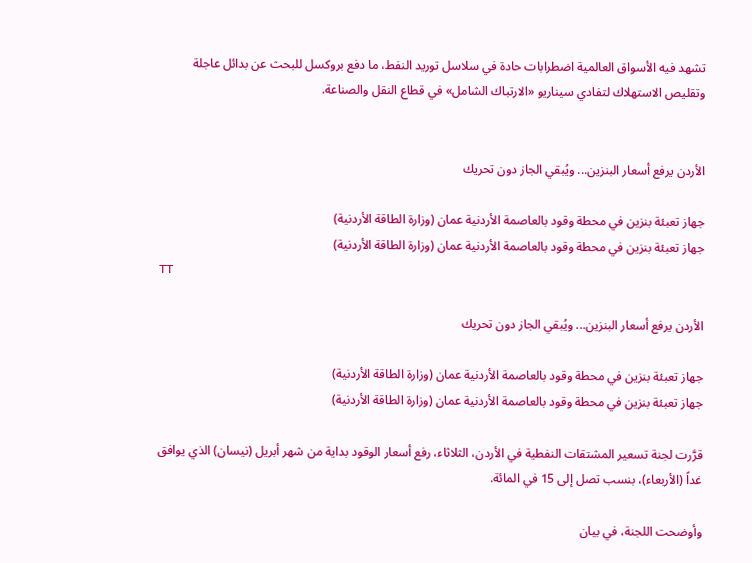تشهد فيه الأسواق العالمية اضطرابات حادة في سلاسل توريد النفط، ما دفع بروكسل للبحث عن بدائل عاجلة وتقليص الاستهلاك لتفادي سيناريو «الارتباك الشامل» في قطاع النقل والصناعة.


الأردن يرفع أسعار البنزين... ويُبقي الجاز دون تحريك

جهاز تعبئة بنزين في محطة وقود بالعاصمة الأردنية عمان (وزارة الطاقة الأردنية)
جهاز تعبئة بنزين في محطة وقود بالعاصمة الأردنية عمان (وزارة الطاقة الأردنية)
TT

الأردن يرفع أسعار البنزين... ويُبقي الجاز دون تحريك

جهاز تعبئة بنزين في محطة وقود بالعاصمة الأردنية عمان (وزارة الطاقة الأردنية)
جهاز تعبئة بنزين في محطة وقود بالعاصمة الأردنية عمان (وزارة الطاقة الأردنية)

قرَّرت لجنة تسعير المشتقات النفطية في الأردن، الثلاثاء، رفع أسعار الوقود بداية من شهر أبريل (نيسان) الذي يوافق غداً (الأربعاء)، بنسب تصل إلى 15 في المائة.

وأوضحت اللجنة، في بيان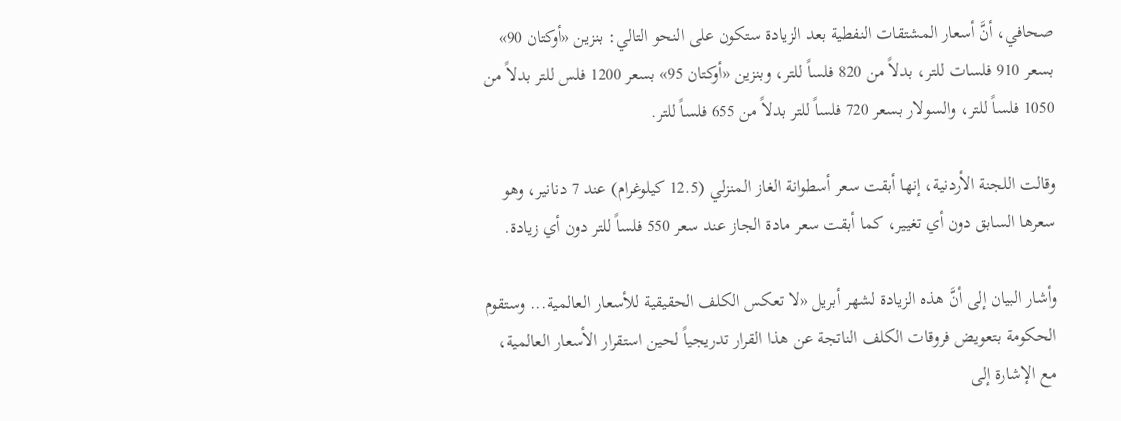صحافي، أنَّ أسعار المشتقات النفطية بعد الزيادة ستكون على النحو التالي: بنزين «أوكتان 90» بسعر 910 فلسات للتر، بدلاً من 820 فلساً للتر، وبنزين «أوكتان 95» بسعر 1200 فلس للتر بدلاً من 1050 فلساً للتر، والسولار بسعر 720 فلساً للتر بدلاً من 655 فلساً للتر.

وقالت اللجنة الأردنية، إنها أبقت سعر أسطوانة الغاز المنزلي (12.5 كيلوغرام) عند 7 دنانير، وهو سعرها السابق دون أي تغيير، كما أبقت سعر مادة الجاز عند سعر 550 فلساً للتر دون أي زيادة.

وأشار البيان إلى أنَّ هذه الزيادة لشهر أبريل «لا تعكس الكلف الحقيقية للأسعار العالمية... وستقوم الحكومة بتعويض فروقات الكلف الناتجة عن هذا القرار تدريجياً لحين استقرار الأسعار العالمية، مع الإشارة إلى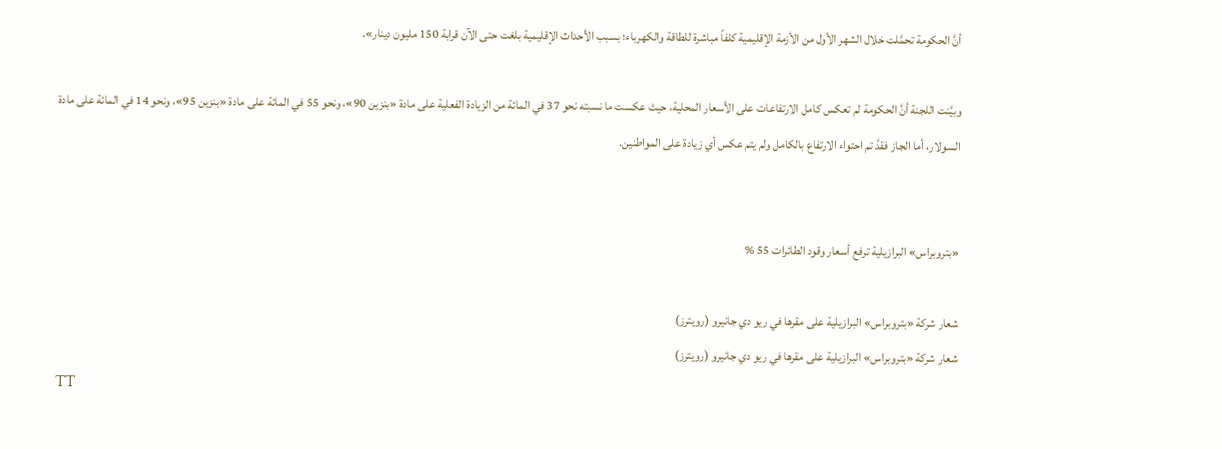أنَّ الحكومة تحمَّلت خلال الشهر الأول من الأزمة الإقليمية كلفاً مباشرة للطاقة والكهرباء؛ بسبب الأحداث الإقليمية بلغت حتى الآن قرابة 150 مليون دينار».

وبيَّنت اللجنة أنَّ الحكومة لم تعكس كامل الارتفاعات على الأسعار المحلية، حيث عكست ما نسبته نحو 37 في المائة من الزيادة الفعلية على مادة «بنزين 90»، ونحو 55 في المائة على مادة «بنزين 95»، ونحو 14 في المائة على مادة السولار، أما الجاز فقدَّ تم احتواء الارتفاع بالكامل ولم يتم عكس أي زيادة على المواطنين.


«بتروبراس» البرازيلية ترفع أسعار وقود الطائرات 55 %

شعار شركة «بتروبراس» البرازيلية على مقرها في ريو دي جانيرو (رويترز)
شعار شركة «بتروبراس» البرازيلية على مقرها في ريو دي جانيرو (رويترز)
TT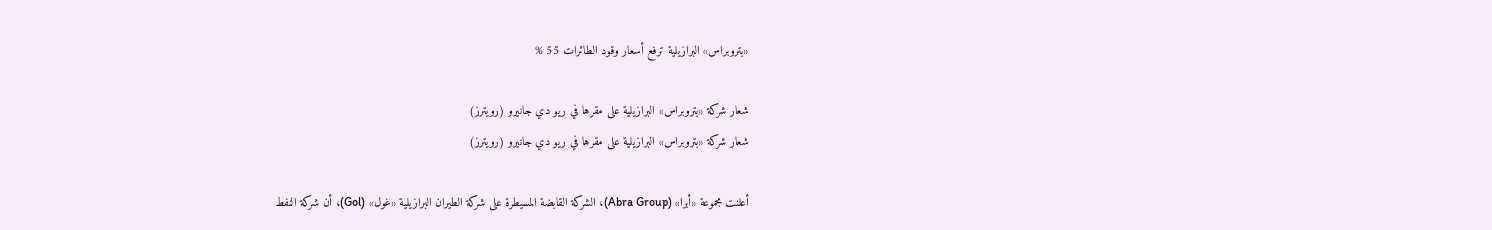«بتروبراس» البرازيلية ترفع أسعار وقود الطائرات 55 %

شعار شركة «بتروبراس» البرازيلية على مقرها في ريو دي جانيرو (رويترز)
شعار شركة «بتروبراس» البرازيلية على مقرها في ريو دي جانيرو (رويترز)

أعلنت مجموعة «أبرا» (Abra Group)، الشركة القابضة المسيطرة على شركة الطيران البرازيلية «غول» (Gol)، أن شركة النفط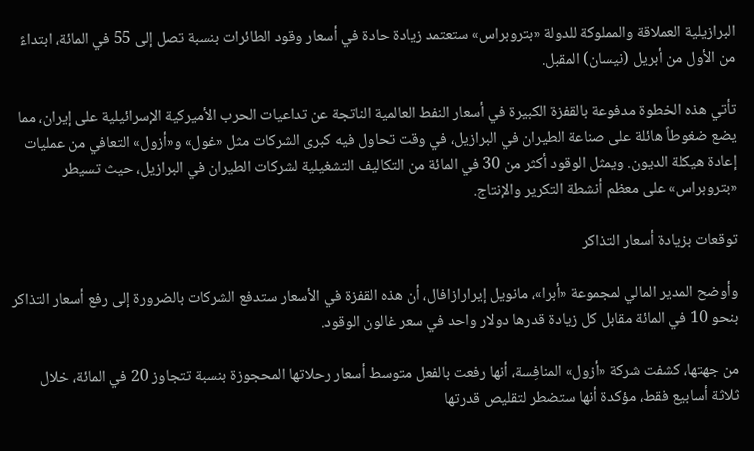البرازيلية العملاقة والمملوكة للدولة «بتروبراس» ستعتمد زيادة حادة في أسعار وقود الطائرات بنسبة تصل إلى 55 في المائة، ابتداءً من الأول من أبريل (نيسان) المقبل.

تأتي هذه الخطوة مدفوعة بالقفزة الكبيرة في أسعار النفط العالمية الناتجة عن تداعيات الحرب الأميركية الإسرائيلية على إيران، مما يضع ضغوطاً هائلة على صناعة الطيران في البرازيل، في وقت تحاول فيه كبرى الشركات مثل «غول» و«أزول» التعافي من عمليات إعادة هيكلة الديون. ويمثل الوقود أكثر من 30 في المائة من التكاليف التشغيلية لشركات الطيران في البرازيل، حيث تسيطر «بتروبراس» على معظم أنشطة التكرير والإنتاج.

توقعات بزيادة أسعار التذاكر

وأوضح المدير المالي لمجموعة «أبرا»، مانويل إيرارازافال، أن هذه القفزة في الأسعار ستدفع الشركات بالضرورة إلى رفع أسعار التذاكر بنحو 10 في المائة مقابل كل زيادة قدرها دولار واحد في سعر غالون الوقود.

من جهتها، كشفت شركة «أزول» المنافِسة، أنها رفعت بالفعل متوسط أسعار رحلاتها المحجوزة بنسبة تتجاوز 20 في المائة، خلال ثلاثة أسابيع فقط، مؤكدة أنها ستضطر لتقليص قدرتها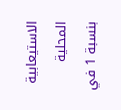الاستيعابية المحلية بنسبة 1 في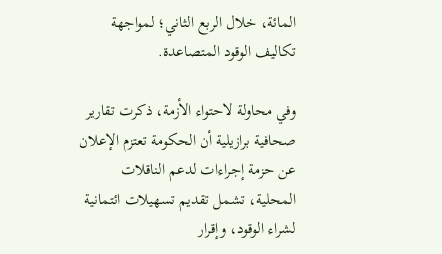المائة، خلال الربع الثاني؛ لمواجهة تكاليف الوقود المتصاعدة.

وفي محاولة لاحتواء الأزمة، ذكرت تقارير صحافية برازيلية أن الحكومة تعتزم الإعلان عن حزمة إجراءات لدعم الناقلات المحلية، تشمل تقديم تسهيلات ائتمانية لشراء الوقود، وإقرار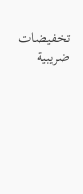تخفيضات ضريبية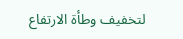لتخفيف وطأة الارتفاع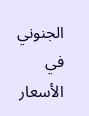الجنوني في الأسعار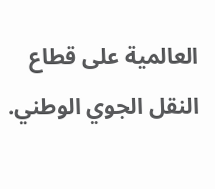العالمية على قطاع النقل الجوي الوطني.